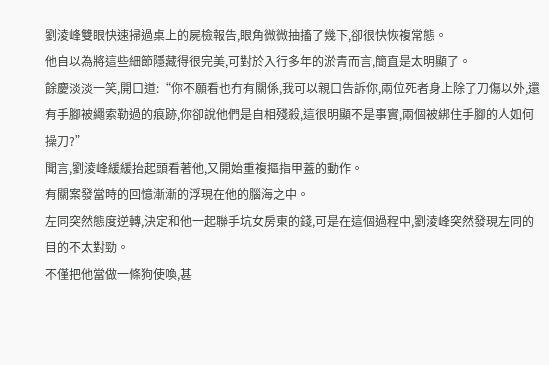劉淩峰雙眼快速掃過桌上的屍檢報告,眼角微微抽搐了幾下,卻很快恢複常態。
他自以為將這些細節隱藏得很完美,可對於入行多年的淤青而言,簡直是太明顯了。
餘慶淡淡一笑,開口道:“你不願看也冇有關係,我可以親口告訴你,兩位死者身上除了刀傷以外,還有手腳被繩索勒過的痕跡,你卻說他們是自相殘殺,這很明顯不是事實,兩個被綁住手腳的人如何操刀?”
聞言,劉淩峰緩緩抬起頭看著他,又開始重複摳指甲蓋的動作。
有關案發當時的回憶漸漸的浮現在他的腦海之中。
左同突然態度逆轉,決定和他一起聯手坑女房東的錢,可是在這個過程中,劉淩峰突然發現左同的目的不太對勁。
不僅把他當做一條狗使喚,甚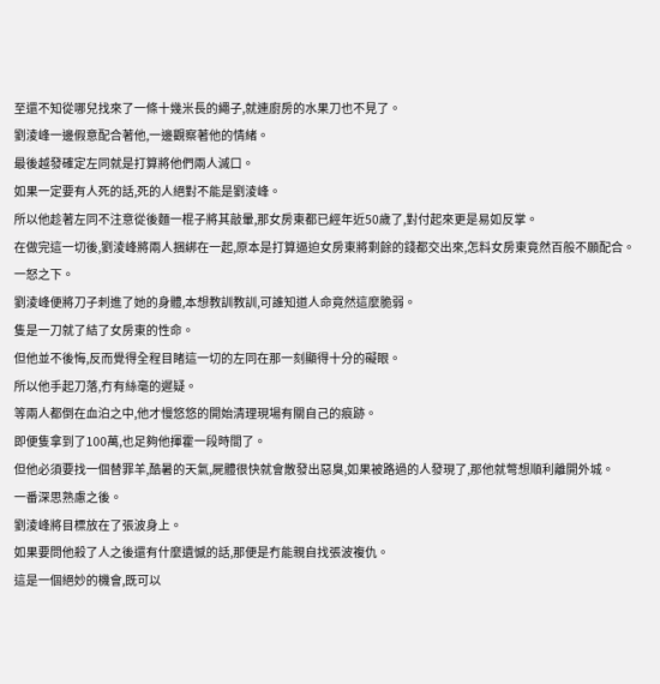至還不知從哪兒找來了一條十幾米長的繩子,就連廚房的水果刀也不見了。
劉淩峰一邊假意配合著他,一邊觀察著他的情緒。
最後越發確定左同就是打算將他們兩人滅口。
如果一定要有人死的話,死的人絕對不能是劉淩峰。
所以他趁著左同不注意從後麵一棍子將其敲暈,那女房東都已經年近50歲了,對付起來更是易如反掌。
在做完這一切後,劉淩峰將兩人捆綁在一起,原本是打算逼迫女房東將剩餘的錢都交出來,怎料女房東竟然百般不願配合。
一怒之下。
劉淩峰便將刀子刺進了她的身體,本想教訓教訓,可誰知道人命竟然這麼脆弱。
隻是一刀就了結了女房東的性命。
但他並不後悔,反而覺得全程目睹這一切的左同在那一刻顯得十分的礙眼。
所以他手起刀落,冇有絲毫的遲疑。
等兩人都倒在血泊之中,他才慢悠悠的開始清理現場有關自己的痕跡。
即便隻拿到了100萬,也足夠他揮霍一段時間了。
但他必須要找一個替罪羊,酷暑的天氣,屍體很快就會散發出惡臭,如果被路過的人發現了,那他就彆想順利離開外城。
一番深思熟慮之後。
劉淩峰將目標放在了張波身上。
如果要問他殺了人之後還有什麼遺憾的話,那便是冇能親自找張波複仇。
這是一個絕妙的機會,既可以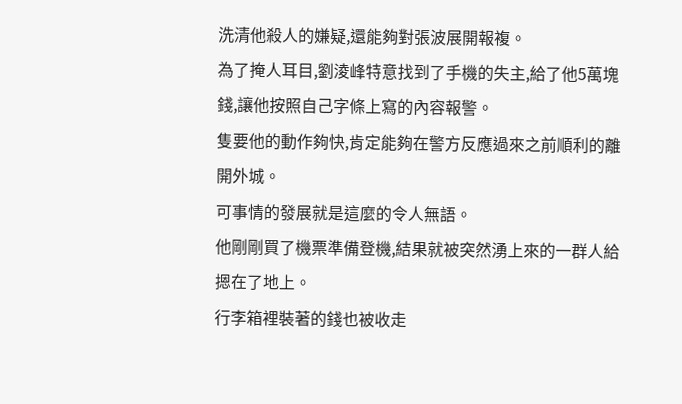洗清他殺人的嫌疑,還能夠對張波展開報複。
為了掩人耳目,劉淩峰特意找到了手機的失主,給了他5萬塊錢,讓他按照自己字條上寫的內容報警。
隻要他的動作夠快,肯定能夠在警方反應過來之前順利的離開外城。
可事情的發展就是這麼的令人無語。
他剛剛買了機票準備登機,結果就被突然湧上來的一群人給摁在了地上。
行李箱裡裝著的錢也被收走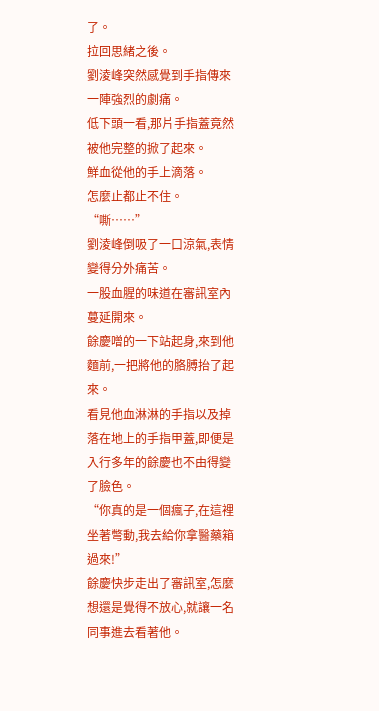了。
拉回思緒之後。
劉淩峰突然感覺到手指傳來一陣強烈的劇痛。
低下頭一看,那片手指蓋竟然被他完整的掀了起來。
鮮血從他的手上滴落。
怎麼止都止不住。
“嘶……”
劉淩峰倒吸了一口涼氣,表情變得分外痛苦。
一股血腥的味道在審訊室內蔓延開來。
餘慶噌的一下站起身,來到他麵前,一把將他的胳膊抬了起來。
看見他血淋淋的手指以及掉落在地上的手指甲蓋,即便是入行多年的餘慶也不由得變了臉色。
“你真的是一個瘋子,在這裡坐著彆動,我去給你拿醫藥箱過來!”
餘慶快步走出了審訊室,怎麼想還是覺得不放心,就讓一名同事進去看著他。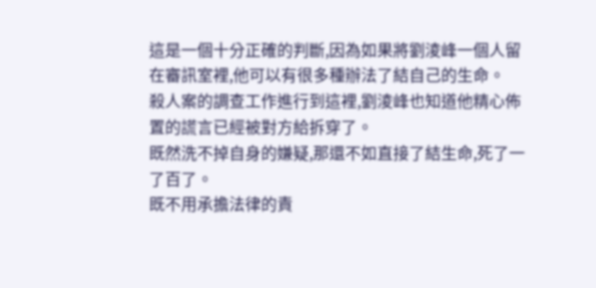這是一個十分正確的判斷,因為如果將劉淩峰一個人留在審訊室裡,他可以有很多種辦法了結自己的生命。
殺人案的調查工作進行到這裡,劉淩峰也知道他精心佈置的謊言已經被對方給拆穿了。
既然洗不掉自身的嫌疑,那還不如直接了結生命,死了一了百了。
既不用承擔法律的責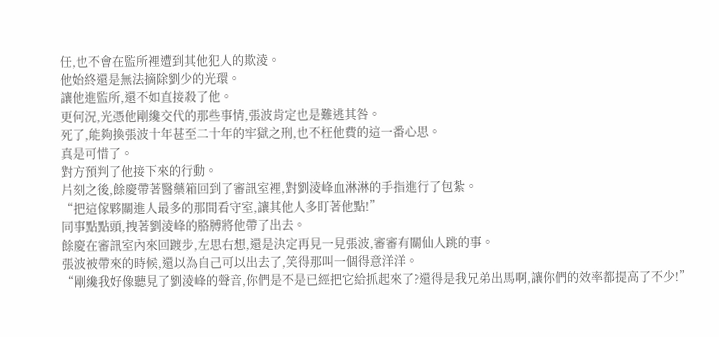任,也不會在監所裡遭到其他犯人的欺淩。
他始終還是無法摘除劉少的光環。
讓他進監所,還不如直接殺了他。
更何況,光憑他剛纔交代的那些事情,張波肯定也是難逃其咎。
死了,能夠換張波十年甚至二十年的牢獄之刑,也不枉他費的這一番心思。
真是可惜了。
對方預判了他接下來的行動。
片刻之後,餘慶帶著醫藥箱回到了審訊室裡,對劉淩峰血淋淋的手指進行了包紮。
“把這傢夥關進人最多的那間看守室,讓其他人多盯著他點!”
同事點點頭,拽著劉淩峰的胳膊將他帶了出去。
餘慶在審訊室內來回踱步,左思右想,還是決定再見一見張波,審審有關仙人跳的事。
張波被帶來的時候,還以為自己可以出去了,笑得那叫一個得意洋洋。
“剛纔我好像聽見了劉淩峰的聲音,你們是不是已經把它給抓起來了?還得是我兄弟出馬啊,讓你們的效率都提高了不少!”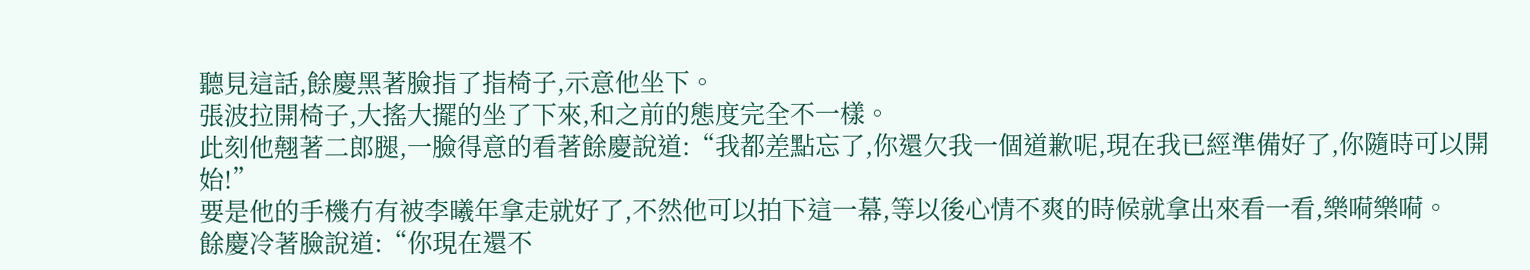聽見這話,餘慶黑著臉指了指椅子,示意他坐下。
張波拉開椅子,大搖大擺的坐了下來,和之前的態度完全不一樣。
此刻他翹著二郎腿,一臉得意的看著餘慶說道:“我都差點忘了,你還欠我一個道歉呢,現在我已經準備好了,你隨時可以開始!”
要是他的手機冇有被李曦年拿走就好了,不然他可以拍下這一幕,等以後心情不爽的時候就拿出來看一看,樂嗬樂嗬。
餘慶冷著臉說道:“你現在還不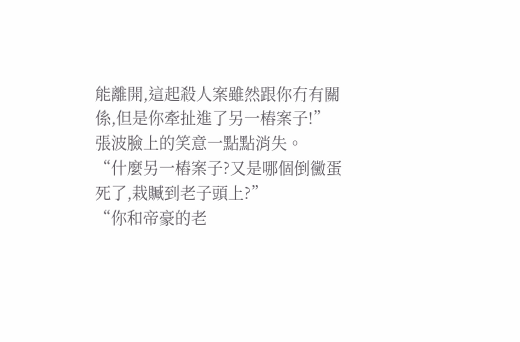能離開,這起殺人案雖然跟你冇有關係,但是你牽扯進了另一樁案子!”
張波臉上的笑意一點點消失。
“什麼另一樁案子?又是哪個倒黴蛋死了,栽贓到老子頭上?”
“你和帝豪的老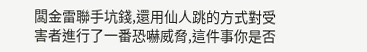闆金雷聯手坑錢,還用仙人跳的方式對受害者進行了一番恐嚇威脅,這件事你是否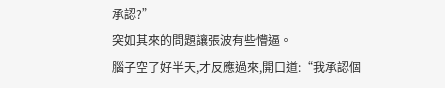承認?”
突如其來的問題讓張波有些懵逼。
腦子空了好半天,才反應過來,開口道:“我承認個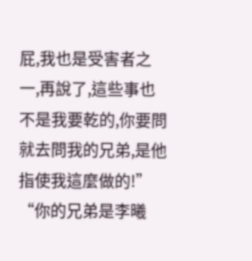屁,我也是受害者之一,再說了,這些事也不是我要乾的,你要問就去問我的兄弟,是他指使我這麼做的!”
“你的兄弟是李曦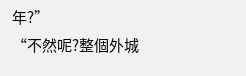年?”
“不然呢?整個外城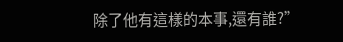除了他有這樣的本事,還有誰?”